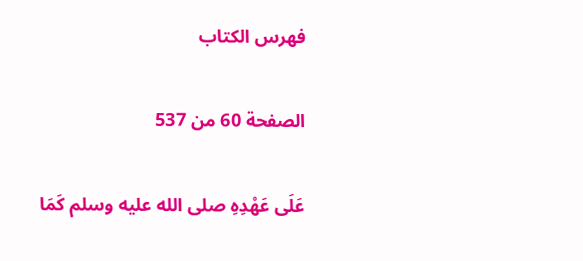فهرس الكتاب

الصفحة 60 من 537

عَلَى عَهْدِهِ صلى الله عليه وسلم كَمَا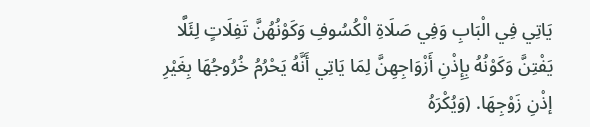يَاتِي فِي الْبَابِ وَفِي صَلَاةِ الْكُسُوفِ وَكَوْنُهُنَّ تَفِلَاتٍ لِئَلَّا يَفْتِنَّ وَكَوْنُهُ بِإِذْنِ أَزْوَاجِهِنَّ لِمَا يَاتِي أَنَّهُ يَحْرُمُ خُرُوجُهَا بِغَيْرِ إذْنِ زَوْجِهَا. (وَيُكْرَهُ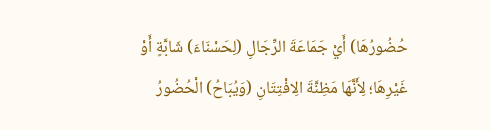حُضُورُهَا) أَيْ جَمَاعَةَ الرِّجَالِ (لِحَسْنَاءَ) شَابَّةٍ أَوْ غَيْرِهَا؛ لِأَنَّهَا مَظِنَّةَ الِافْتِتَانِ (وَيُبَاحُ) الْحُضُورُ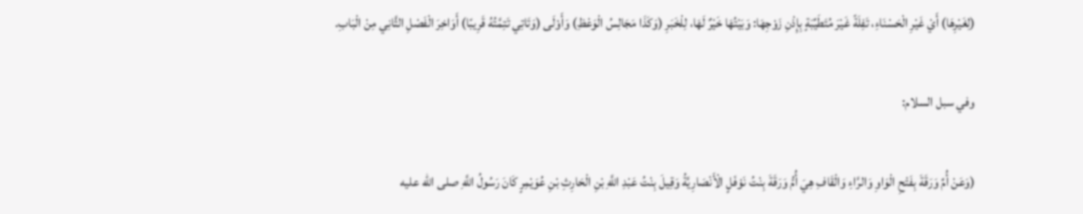(لِغَيْرِهَا) أَيْ غَيْرِ الْحَسْنَاءِ، تَفِلَةً غَيْرَ مُتَطَيِّبَةٍ بِإِذْنِ زَوْجِهَا: وَبَيْتُهَا خَيْرٌ لَهَا، لِلْخَبَرِ (وَكَذَا مَجَالِسُ الْوَعْظِ) وَأَوْلَى (وَتَاتِي تَتِمَّتُهُ قَرِيبًا) أَوَاخِرَ الْفَصْلِ الثَّانِي مِنْ الْبَابِ.

وفي سبل السلام:

(وَعَنْ أُمِّ وَرَقَةَ بِفَتْحِ الْوَاوِ وَالرَّاءِ وَالْقَافِ هِيَ أُمُّ وَرَقَةَ بِنْتُ نَوْفَلٍ الْأَنْصَارِيَّةُ وَقِيلَ بِنْتُ عَبْدِ اللَّهِ بْنِ الْحَارِثِ بْنِ عُوَيْمِرٍ كَانَ رَسُولُ اللَّهِ صلى الله عليه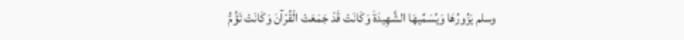وسلم يَزُورُهَا وَيُسَمِّيهَا الشَّهِيدَةَ وَكَانَتْ قَدْ جَمَعَتْ الْقُرْآنَ وَكَانَتْ تَؤُمُّ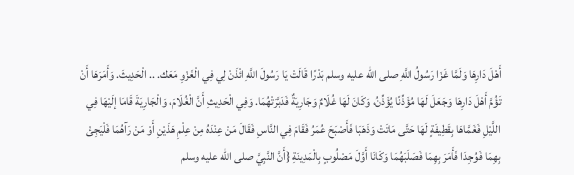أَهْلَ دَارِهَا وَلَمَّا غَزَا رَسُولُ اللَّهِ صلى الله عليه وسلم بَدْرًا قَالَتْ يَا رَسُولَ اللَّهِ ائْذَنْ لِي فِي الْغَزْوِ مَعَك. .. الْحَدِيثَ. وَأَمَرَهَا أَنْ تَؤُمَّ أَهْلَ دَارِهَا وَجَعَلَ لَهَا مُؤَذِّنًا يُؤَذِّنُ، وَكَانَ لَهَا غُلَامٌ وَجَارِيَةٌ فَدَبَّرَتْهُمَا. وَفِي الْحَدِيثِ أَنَّ الْغُلَامَ، وَالْجَارِيَةَ قَامَا إلَيْهَا فِي اللَّيْلِ فَغَمَّاهَا بِقَطِيفَةٍ لَهَا حَتَّى مَاتَتْ وَذَهَبَا فَأَصْبَحَ عُمَرُ فَقَامَ فِي النَّاسِ فَقَالَ مَنْ عِنْدَهُ مِنْ عِلْمِ هَذَيْنِ أَوْ مَنْ رَآهُمَا فَلْيَجِئْ بِهِمَا فَوُجِدَا فَأَمَرَ بِهِمَا فَصَلَبَهُمَا وَكَانَا أَوَّلَ مَصْلُوبٍ بِالْمَدِينَةِ {أَنَّ النَّبِيَّ صلى الله عليه وسلم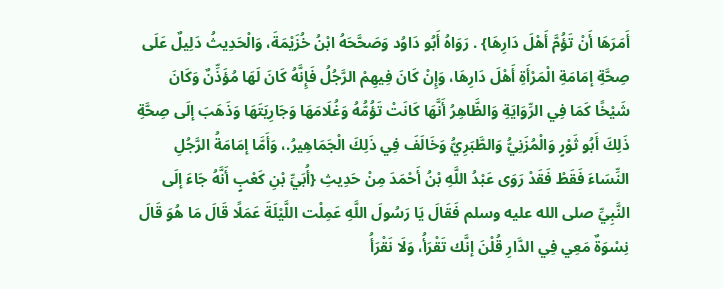أَمَرَهَا أَنْ تَؤُمَّ أَهْلَ دَارِهَا} . رَوَاهُ أَبُو دَاوُد وَصَحَّحَهُ ابْنُ خُزَيْمَةَ، وَالْحَدِيثُ دَلِيلٌ عَلَى صِحَّةِ إمَامَةِ الْمَرْأَةِ أَهْلَ دَارِهَا، وَإِنْ كَانَ فِيهِمْ الرَّجُلُ فَإِنَّهُ كَانَ لَهَا مُؤَذِّنٌ وَكَانَ شَيْخًا كَمَا فِي الرِّوَايَةِ وَالظَّاهِرُ أَنَّهَا كَانَتْ تَؤُمُّهُ وَغُلَامَهَا وَجَارِيَتَهَا وَذَهَبَ إلَى صِحَّةِ ذَلِكَ أَبُو ثَوْرٍ وَالْمُزَنِيُّ وَالطَّبَرِيُّ وَخَالَفَ فِي ذَلِكَ الْجَمَاهِيرُ.، وَأَمَّا إمَامَةُ الرَّجُلِ النِّسَاءَ فَقَطْ فَقَدْ رَوَى عَبْدُ اللَّهِ بْنُ أَحْمَدَ مِنْ حَدِيثِ {أُبَيِّ بْنِ كَعْبٍ أَنَّهُ جَاءَ إلَى النَّبِيِّ صلى الله عليه وسلم فَقَالَ يَا رَسُولَ اللَّهِ عَمِلْت اللَّيْلَةَ عَمَلًا قَالَ مَا هُوَ قَالَ نِسْوَةٌ مَعِي فِي الدَّارِ قُلْنَ إنَّك تَقْرَأُ، وَلَا نَقْرَأُ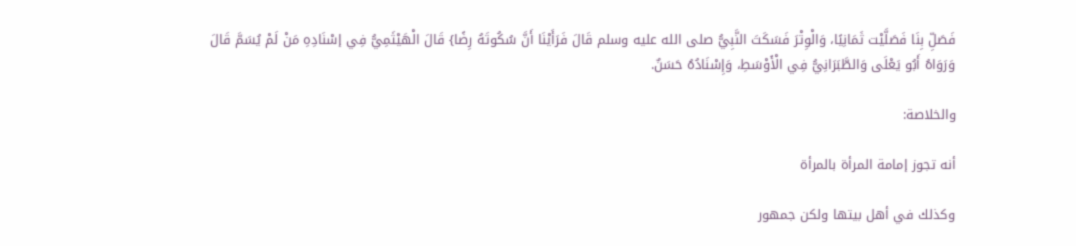فَصَلِّ بِنَا فَصَلَّيْت ثَمَانِيًا، وَالْوِتْرَ فَسَكَتَ النَّبِيُّ صلى الله عليه وسلم قَالَ فَرَأَيْنَا أَنَّ سُكُوتَهُ رِضًا} قَالَ الْهَيْثَمِيُّ فِي إسْنَادِهِ مَنْ لَمْ يُسَمَّ قَالَ وَرَوَاهُ أَبُو يَعْلَى وَالطَّبَرَانِيُّ فِي الْأَوْسَطِ، وَإِسْنَادُهُ حَسَنٌ.

والخلاصة:

أنه تجوز إمامة المرأة بالمرأة

وكذلك في أهل بيتها ولكن جمهور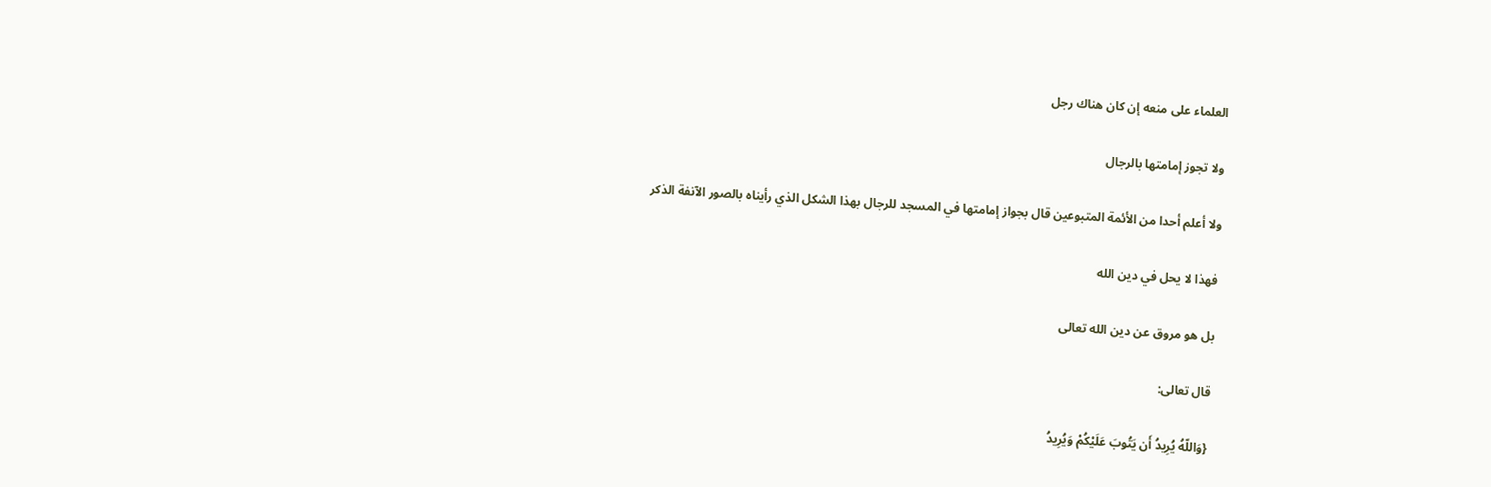العلماء على منعه إن كان هناك رجل

ولا تجوز إمامتها بالرجال

ولا أعلم أحدا من الأئمة المتبوعين قال بجواز إمامتها في المسجد للرجال بهذا الشكل الذي رأيناه بالصور الآنفة الذكر

فهذا لا يحل في دين الله

بل هو مروق عن دين الله تعالى

قال تعالى:

{وَاللّهُ يُرِيدُ أَن يَتُوبَ عَلَيْكُمْ وَيُرِيدُ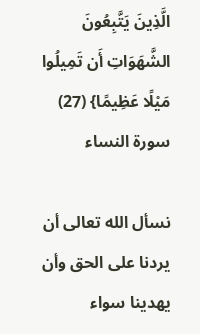الَّذِينَ يَتَّبِعُونَ الشَّهَوَاتِ أَن تَمِيلُوا مَيْلًا عَظِيمًا} (27) سورة النساء

نسأل الله تعالى أن يردنا على الحق وأن يهدينا سواء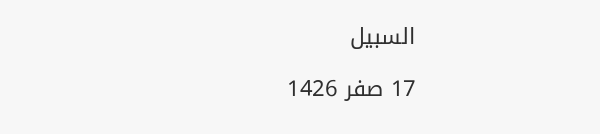السبيل

17 صفر 1426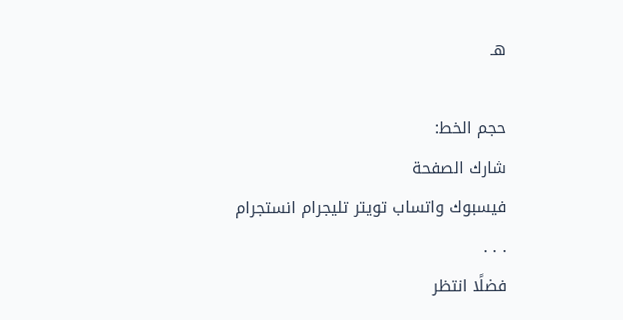هـ

حجم الخط:
شارك الصفحة
فيسبوك واتساب تويتر تليجرام انستجرام
. . .
فضلًا انتظر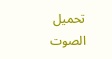تحميل الصوت